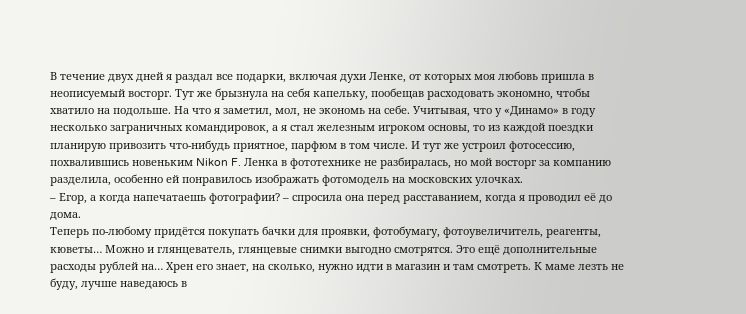В течение двух дней я раздал все подарки, включая духи Ленке, от которых моя любовь пришла в неописуемый восторг. Тут же брызнула на себя капельку, пообещав расходовать экономно, чтобы хватило на подольше. На что я заметил, мол, не экономь на себе. Учитывая, что у «Динамо» в году несколько заграничных командировок, а я стал железным игроком основы, то из каждой поездки планирую привозить что-нибудь приятное, парфюм в том числе. И тут же устроил фотосессию, похвалившись новеньким Nikon F. Ленка в фототехнике не разбиралась, но мой восторг за компанию разделила, особенно ей понравилось изображать фотомодель на московских улочках.
– Егор, а когда напечатаешь фотографии? – спросила она перед расставанием, когда я проводил её до дома.
Теперь по-любому придётся покупать бачки для проявки, фотобумагу, фотоувеличитель, реагенты, кюветы… Можно и глянцеватель, глянцевые снимки выгодно смотрятся. Это ещё дополнительные расходы рублей на… Хрен его знает, на сколько, нужно идти в магазин и там смотреть. К маме лезть не буду, лучше наведаюсь в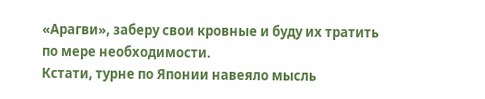«Арагви», заберу свои кровные и буду их тратить по мере необходимости.
Кстати, турне по Японии навеяло мысль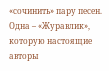«сочинить» пару песен. Одна – «Журавлик», которую настоящие авторы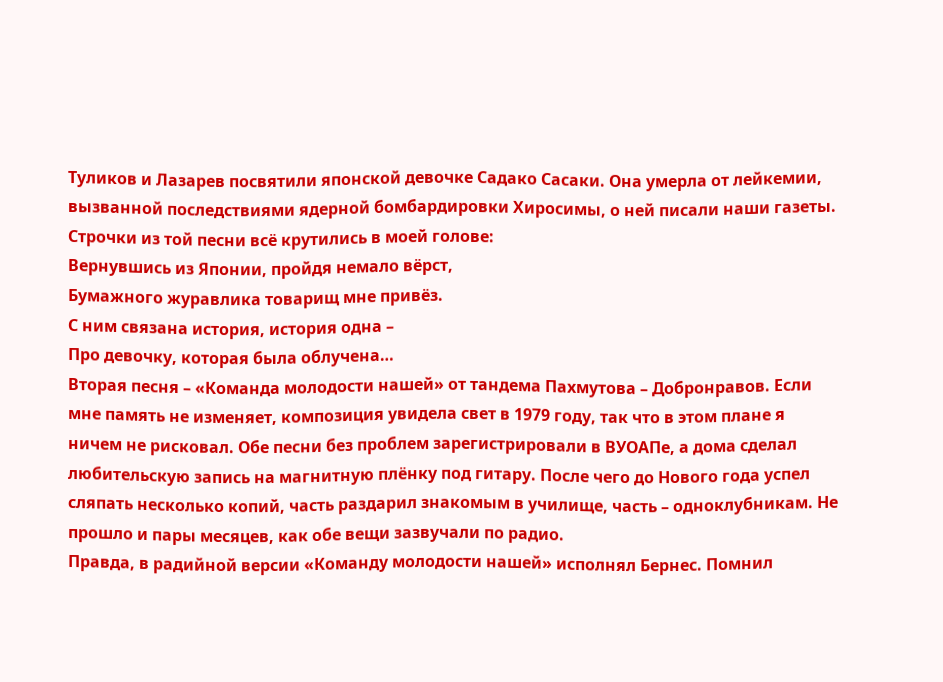Туликов и Лазарев посвятили японской девочке Садако Сасаки. Она умерла от лейкемии, вызванной последствиями ядерной бомбардировки Хиросимы, о ней писали наши газеты. Строчки из той песни всё крутились в моей голове:
Вернувшись из Японии, пройдя немало вёрст,
Бумажного журавлика товарищ мне привёз.
С ним связана история, история одна –
Про девочку, которая была облучена…
Вторая песня – «Команда молодости нашей» от тандема Пахмутова – Добронравов. Если мне память не изменяет, композиция увидела свет в 1979 году, так что в этом плане я ничем не рисковал. Обе песни без проблем зарегистрировали в ВУОАПе, а дома сделал любительскую запись на магнитную плёнку под гитару. После чего до Нового года успел сляпать несколько копий, часть раздарил знакомым в училище, часть – одноклубникам. Не прошло и пары месяцев, как обе вещи зазвучали по радио.
Правда, в радийной версии «Команду молодости нашей» исполнял Бернес. Помнил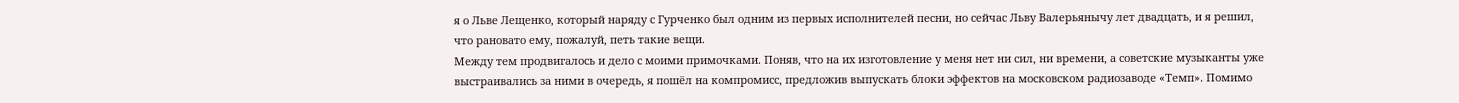я о Льве Лещенко, который наряду с Гурченко был одним из первых исполнителей песни, но сейчас Льву Валерьянычу лет двадцать, и я решил, что рановато ему, пожалуй, петь такие вещи.
Между тем продвигалось и дело с моими примочками. Поняв, что на их изготовление у меня нет ни сил, ни времени, а советские музыканты уже выстраивались за ними в очередь, я пошёл на компромисс, предложив выпускать блоки эффектов на московском радиозаводе «Темп». Помимо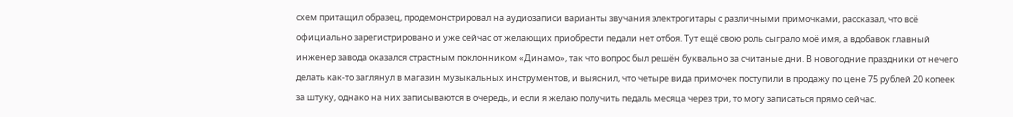схем притащил образец, продемонстрировал на аудиозаписи варианты звучания электрогитары с различными примочками, рассказал, что всё официально зарегистрировано и уже сейчас от желающих приобрести педали нет отбоя. Тут ещё свою роль сыграло моё имя, а вдобавок главный инженер завода оказался страстным поклонником «Динамо», так что вопрос был решён буквально за считаные дни. В новогодние праздники от нечего делать как-то заглянул в магазин музыкальных инструментов, и выяснил, что четыре вида примочек поступили в продажу по цене 75 рублей 20 копеек за штуку, однако на них записываются в очередь, и если я желаю получить педаль месяца через три, то могу записаться прямо сейчас.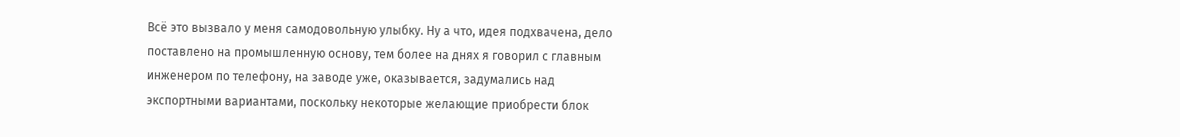Всё это вызвало у меня самодовольную улыбку. Ну а что, идея подхвачена, дело поставлено на промышленную основу, тем более на днях я говорил с главным инженером по телефону, на заводе уже, оказывается, задумались над экспортными вариантами, поскольку некоторые желающие приобрести блок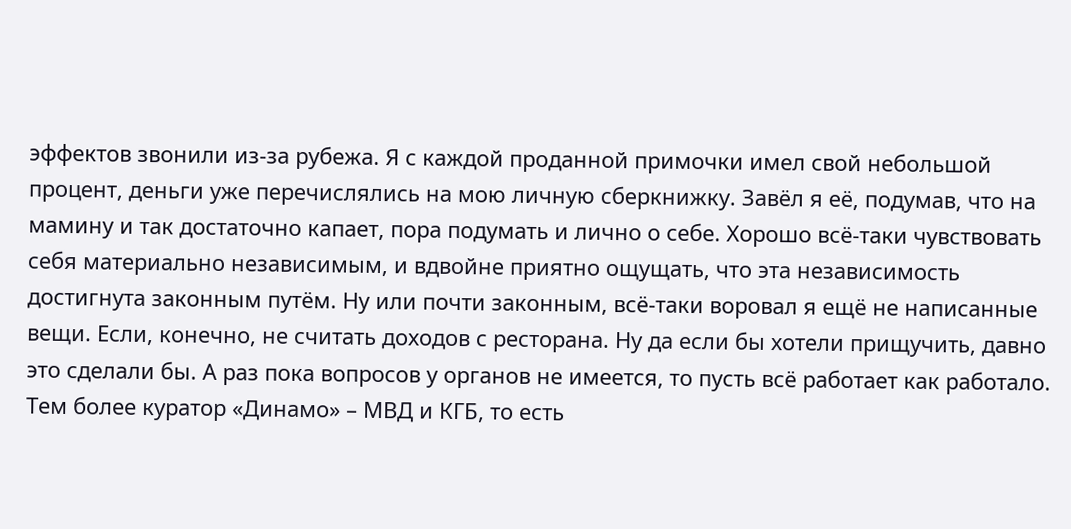эффектов звонили из-за рубежа. Я с каждой проданной примочки имел свой небольшой процент, деньги уже перечислялись на мою личную сберкнижку. Завёл я её, подумав, что на мамину и так достаточно капает, пора подумать и лично о себе. Хорошо всё-таки чувствовать себя материально независимым, и вдвойне приятно ощущать, что эта независимость достигнута законным путём. Ну или почти законным, всё-таки воровал я ещё не написанные вещи. Если, конечно, не считать доходов с ресторана. Ну да если бы хотели прищучить, давно это сделали бы. А раз пока вопросов у органов не имеется, то пусть всё работает как работало. Тем более куратор «Динамо» – МВД и КГБ, то есть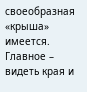своеобразная «крыша» имеется. Главное – видеть края и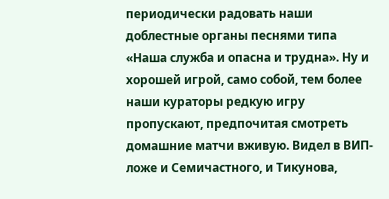периодически радовать наши доблестные органы песнями типа «Наша служба и опасна и трудна». Ну и хорошей игрой, само собой, тем более наши кураторы редкую игру пропускают, предпочитая смотреть домашние матчи вживую. Видел в ВИП-ложе и Семичастного, и Тикунова,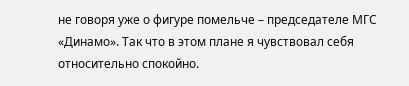не говоря уже о фигуре помельче – председателе МГС «Динамо». Так что в этом плане я чувствовал себя относительно спокойно.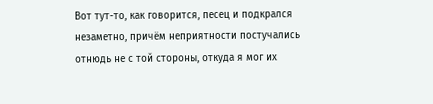Вот тут-то, как говорится, песец и подкрался незаметно, причём неприятности постучались отнюдь не с той стороны, откуда я мог их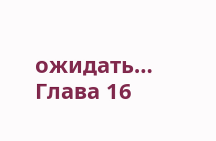ожидать…
Глава 16